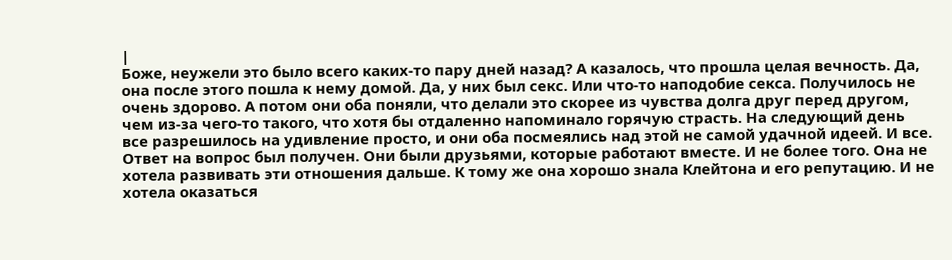|
Боже, неужели это было всего каких-то пару дней назад? А казалось, что прошла целая вечность. Да, она после этого пошла к нему домой. Да, у них был секс. Или что-то наподобие секса. Получилось не очень здорово. А потом они оба поняли, что делали это скорее из чувства долга друг перед другом, чем из-за чего-то такого, что хотя бы отдаленно напоминало горячую страсть. На следующий день все разрешилось на удивление просто, и они оба посмеялись над этой не самой удачной идеей. И все. Ответ на вопрос был получен. Они были друзьями, которые работают вместе. И не более того. Она не хотела развивать эти отношения дальше. К тому же она хорошо знала Клейтона и его репутацию. И не хотела оказаться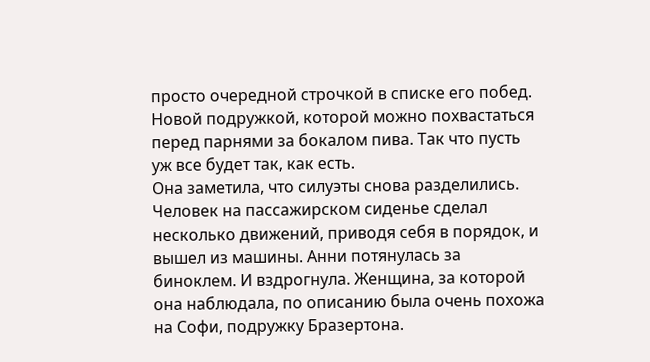просто очередной строчкой в списке его побед. Новой подружкой, которой можно похвастаться перед парнями за бокалом пива. Так что пусть уж все будет так, как есть.
Она заметила, что силуэты снова разделились. Человек на пассажирском сиденье сделал несколько движений, приводя себя в порядок, и вышел из машины. Анни потянулась за биноклем. И вздрогнула. Женщина, за которой она наблюдала, по описанию была очень похожа на Софи, подружку Бразертона.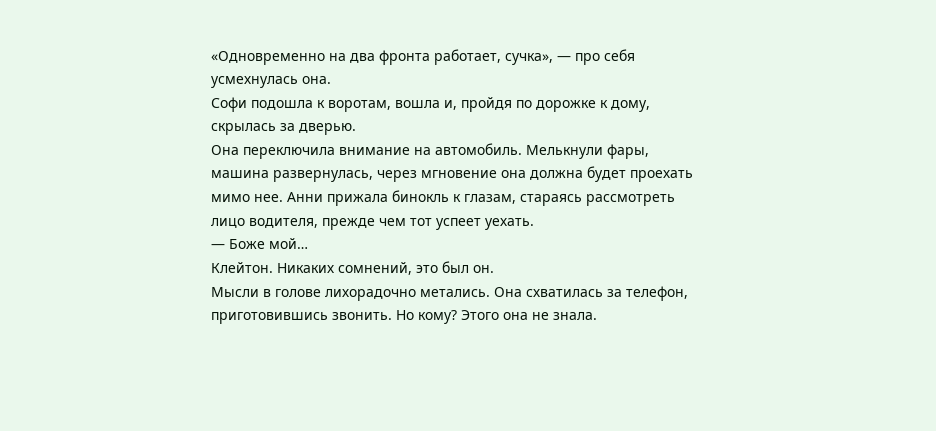«Одновременно на два фронта работает, сучка», — про себя усмехнулась она.
Софи подошла к воротам, вошла и, пройдя по дорожке к дому, скрылась за дверью.
Она переключила внимание на автомобиль. Мелькнули фары, машина развернулась, через мгновение она должна будет проехать мимо нее. Анни прижала бинокль к глазам, стараясь рассмотреть лицо водителя, прежде чем тот успеет уехать.
— Боже мой…
Клейтон. Никаких сомнений, это был он.
Мысли в голове лихорадочно метались. Она схватилась за телефон, приготовившись звонить. Но кому? Этого она не знала.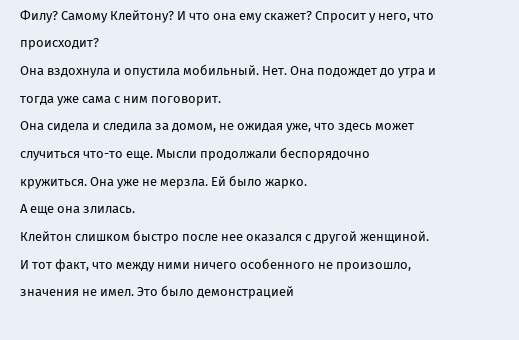Филу? Самому Клейтону? И что она ему скажет? Спросит у него, что происходит?
Она вздохнула и опустила мобильный. Нет. Она подождет до утра и тогда уже сама с ним поговорит.
Она сидела и следила за домом, не ожидая уже, что здесь может случиться что-то еще. Мысли продолжали беспорядочно кружиться. Она уже не мерзла. Ей было жарко.
А еще она злилась.
Клейтон слишком быстро после нее оказался с другой женщиной. И тот факт, что между ними ничего особенного не произошло, значения не имел. Это было демонстрацией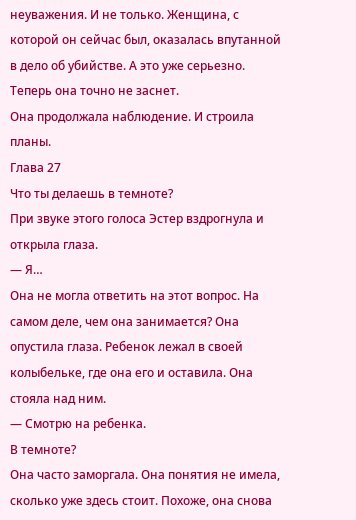неуважения. И не только. Женщина, с которой он сейчас был, оказалась впутанной в дело об убийстве. А это уже серьезно.
Теперь она точно не заснет.
Она продолжала наблюдение. И строила планы.
Глава 27
Что ты делаешь в темноте?
При звуке этого голоса Эстер вздрогнула и открыла глаза.
— Я…
Она не могла ответить на этот вопрос. На самом деле, чем она занимается? Она опустила глаза. Ребенок лежал в своей колыбельке, где она его и оставила. Она стояла над ним.
— Смотрю на ребенка.
В темноте?
Она часто заморгала. Она понятия не имела, сколько уже здесь стоит. Похоже, она снова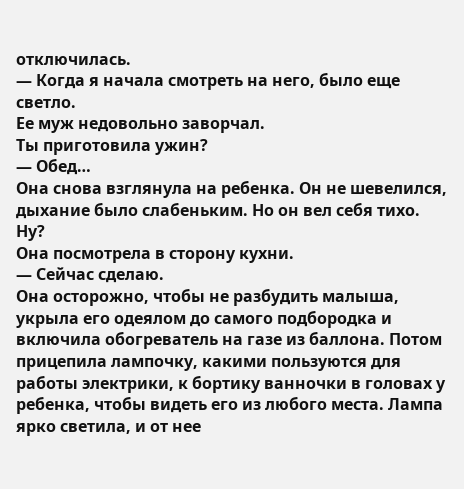отключилась.
— Когда я начала смотреть на него, было еще светло.
Ее муж недовольно заворчал.
Ты приготовила ужин?
— Обед…
Она снова взглянула на ребенка. Он не шевелился, дыхание было слабеньким. Но он вел себя тихо.
Ну?
Она посмотрела в сторону кухни.
— Сейчас сделаю.
Она осторожно, чтобы не разбудить малыша, укрыла его одеялом до самого подбородка и включила обогреватель на газе из баллона. Потом прицепила лампочку, какими пользуются для работы электрики, к бортику ванночки в головах у ребенка, чтобы видеть его из любого места. Лампа ярко светила, и от нее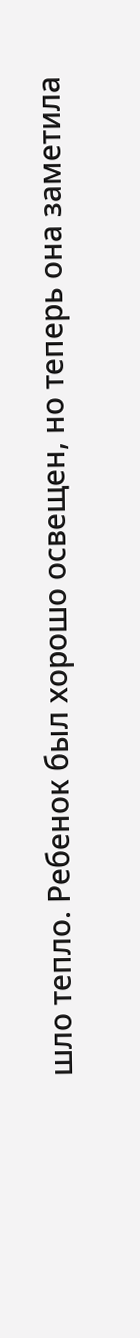шло тепло. Ребенок был хорошо освещен, но теперь она заметила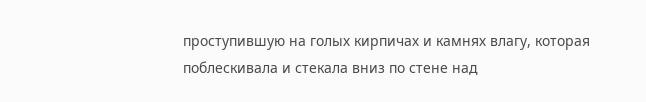проступившую на голых кирпичах и камнях влагу, которая поблескивала и стекала вниз по стене над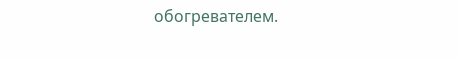обогревателем.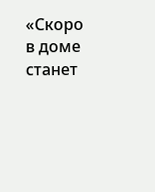«Скоро в доме станет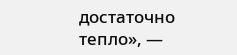достаточно тепло», —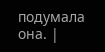подумала она. |